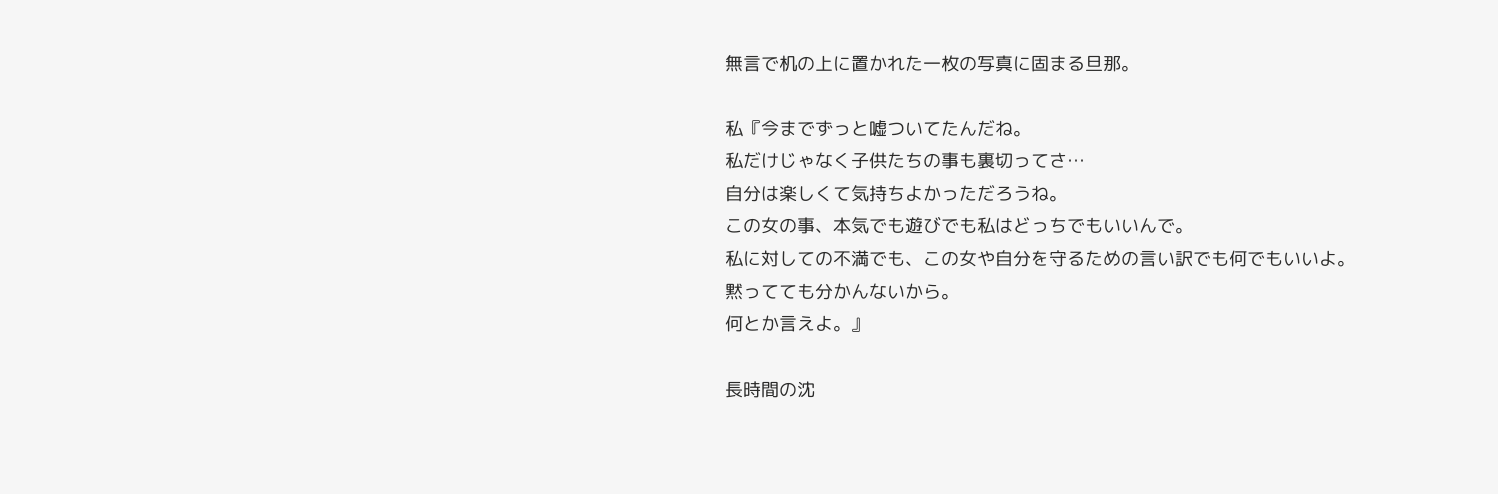無言で机の上に置かれた一枚の写真に固まる旦那。

私『今までずっと嘘ついてたんだね。
私だけじゃなく子供たちの事も裏切ってさ…
自分は楽しくて気持ちよかっただろうね。
この女の事、本気でも遊びでも私はどっちでもいいんで。
私に対しての不満でも、この女や自分を守るための言い訳でも何でもいいよ。
黙ってても分かんないから。
何とか言えよ。』

長時間の沈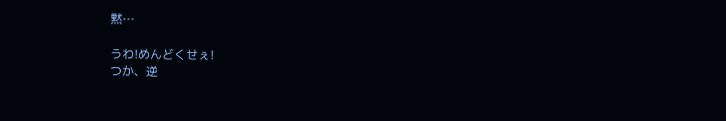黙…

うわ!めんどくせぇ!
つか、逆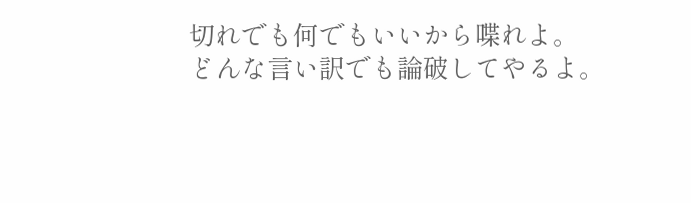切れでも何でもいいから喋れよ。
どんな言い訳でも論破してやるよ。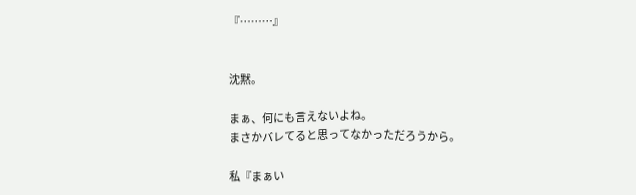『………』


沈黙。

まぁ、何にも言えないよね。
まさかバレてると思ってなかっただろうから。

私『まぁい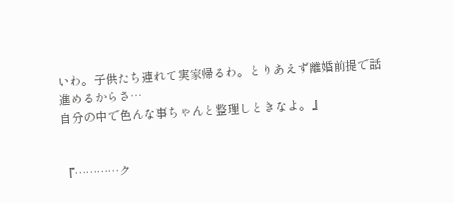いわ。子供たち連れて実家帰るわ。とりあえず離婚前提で話進めるからさ…
自分の中で色んな事ちゃんと整理しときなよ。』


『…………ク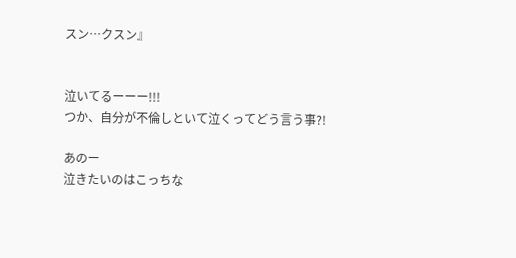スン…クスン』


泣いてるーーー!!!
つか、自分が不倫しといて泣くってどう言う事?!

あのー
泣きたいのはこっちな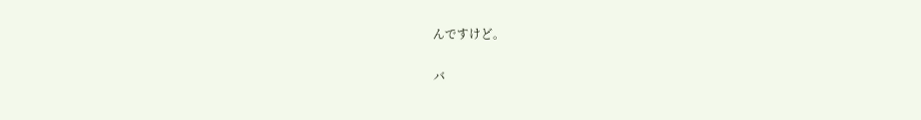んですけど。

バ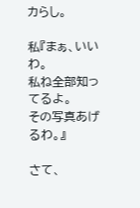カらし。

私『まぁ、いいわ。
私ね全部知ってるよ。
その写真あげるわ。』

さて、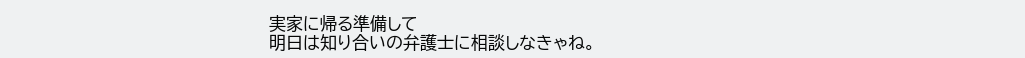実家に帰る準備して
明日は知り合いの弁護士に相談しなきゃね。